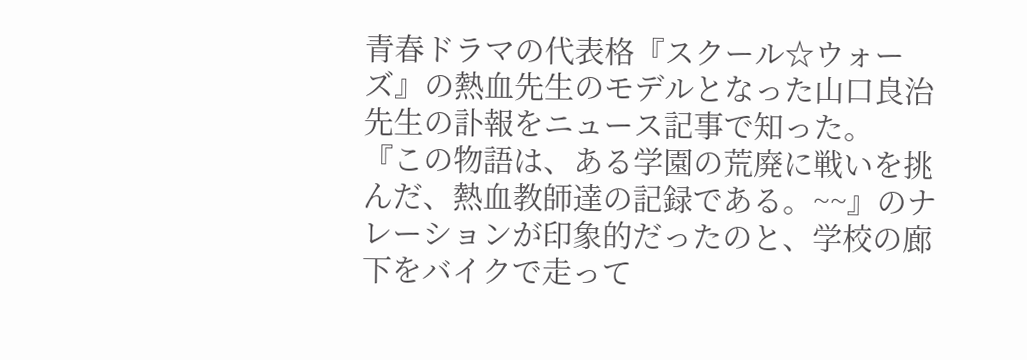青春ドラマの代表格『スクール☆ウォーズ』の熱血先生のモデルとなった山口良治先生の訃報をニュース記事で知った。
『この物語は、ある学園の荒廃に戦いを挑んだ、熱血教師達の記録である。~~』のナレーションが印象的だったのと、学校の廊下をバイクで走って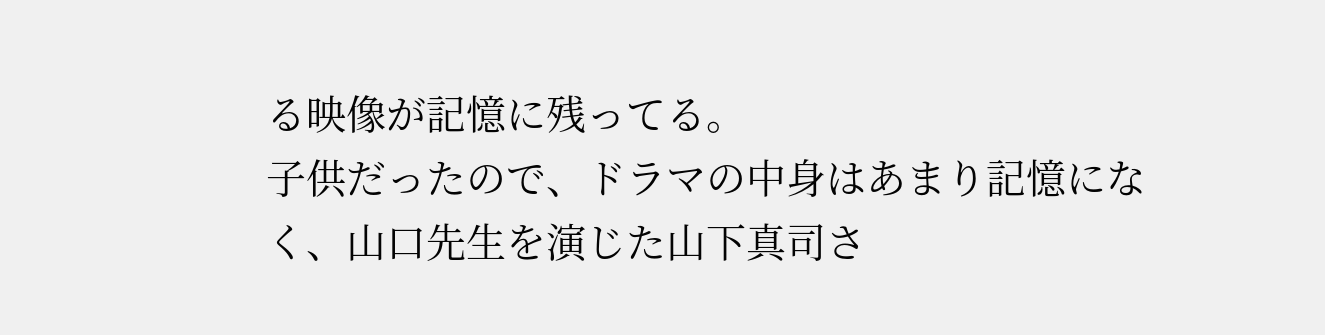る映像が記憶に残ってる。
子供だったので、ドラマの中身はあまり記憶になく、山口先生を演じた山下真司さ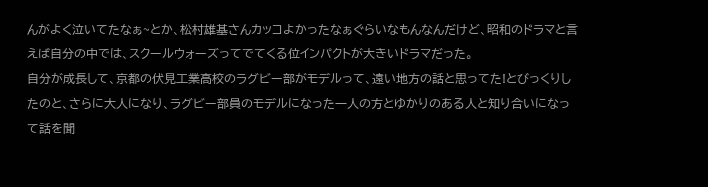んがよく泣いてたなぁ~とか、松村雄基さんカッコよかったなぁぐらいなもんなんだけど、昭和のドラマと言えば自分の中では、スクールウォーズってでてくる位インパクトが大きいドラマだった。
自分が成長して、京都の伏見工業高校のラグビー部がモデルって、遠い地方の話と思ってた!とびっくりしたのと、さらに大人になり、ラグビー部員のモデルになった一人の方とゆかりのある人と知り合いになって話を聞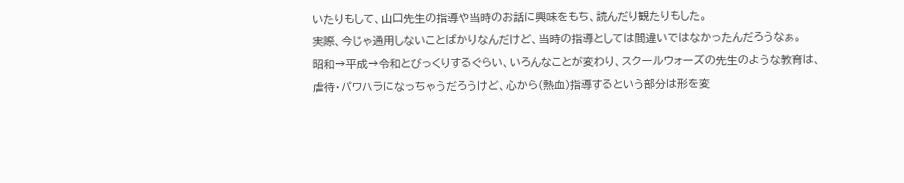いたりもして、山口先生の指導や当時のお話に興味をもち、読んだり観たりもした。
実際、今じゃ通用しないことばかりなんだけど、当時の指導としては間違いではなかったんだろうなぁ。
昭和→平成→令和とびっくりするぐらい、いろんなことが変わり、スクールウォーズの先生のような教育は、虐待・パワハラになっちゃうだろうけど、心から(熱血)指導するという部分は形を変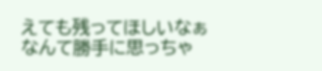えても残ってほしいなぁなんて勝手に思っちゃ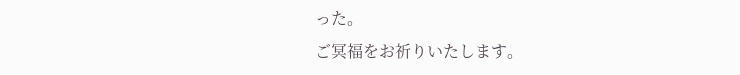った。
ご冥福をお祈りいたします。